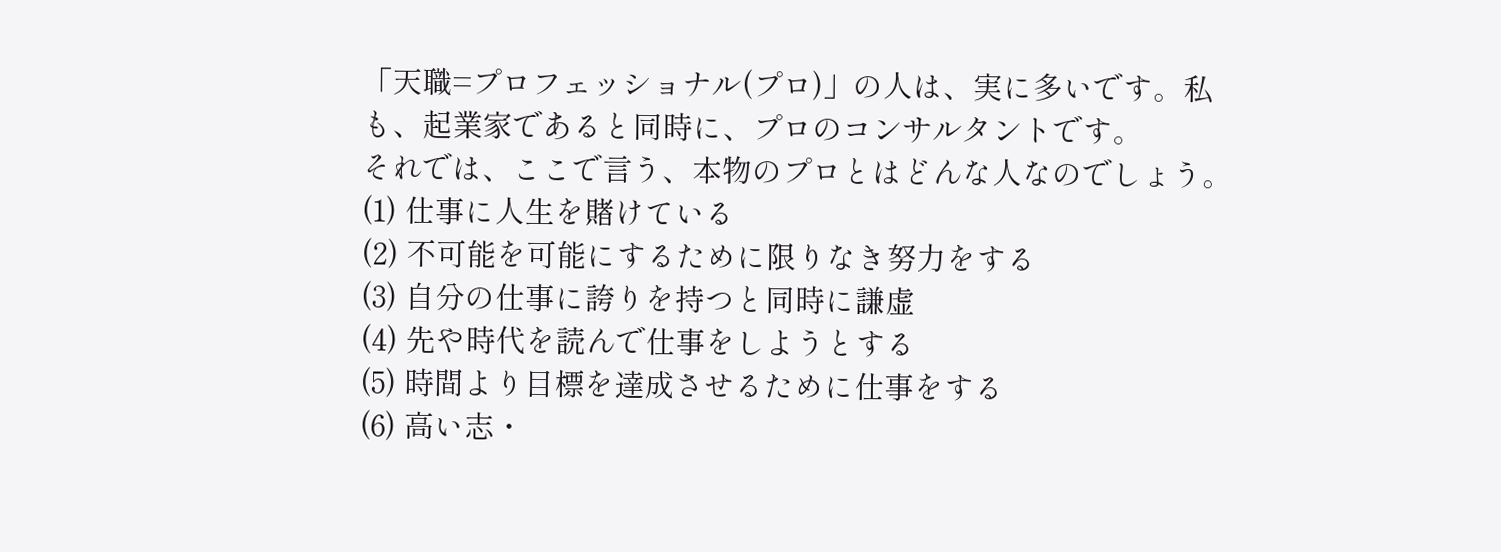「天職=プロフェッショナル(プロ)」の人は、実に多いです。私も、起業家であると同時に、プロのコンサルタントです。
それでは、ここで言う、本物のプロとはどんな人なのでしょう。
(1) 仕事に人生を賭けている
(2) 不可能を可能にするために限りなき努力をする
(3) 自分の仕事に誇りを持つと同時に謙虚
(4) 先や時代を読んで仕事をしようとする
(5) 時間より目標を達成させるために仕事をする
(6) 高い志・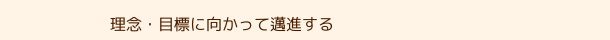理念・目標に向かって邁進する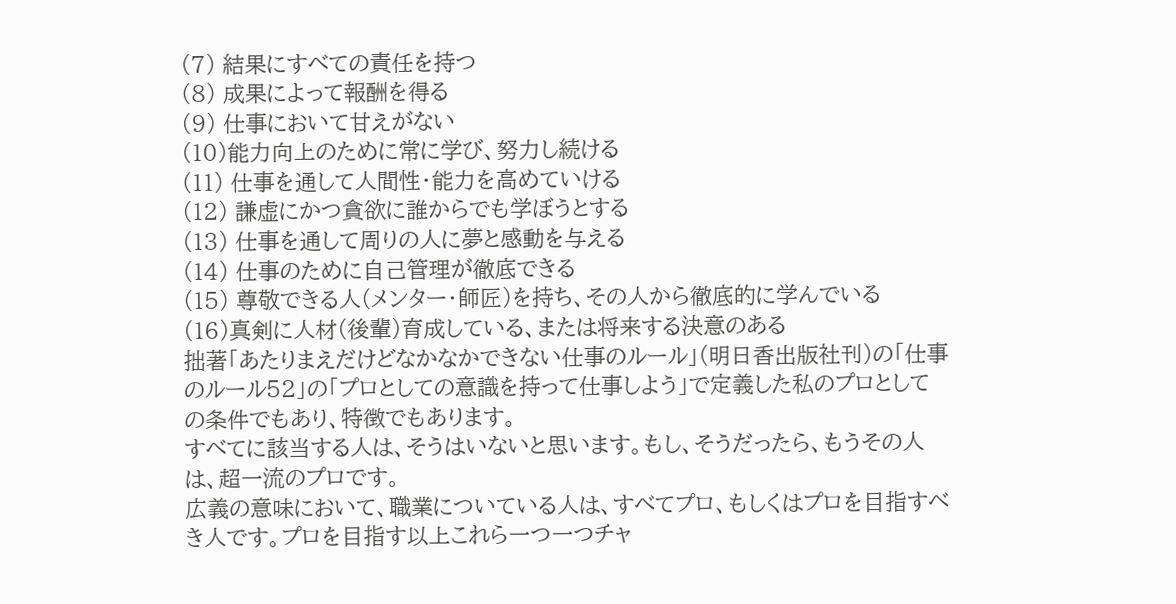(7) 結果にすべての責任を持つ
(8) 成果によって報酬を得る
(9) 仕事において甘えがない
(10)能力向上のために常に学び、努力し続ける
(11) 仕事を通して人間性・能力を高めていける
(12) 謙虚にかつ貪欲に誰からでも学ぼうとする
(13) 仕事を通して周りの人に夢と感動を与える
(14) 仕事のために自己管理が徹底できる
(15) 尊敬できる人(メンター・師匠)を持ち、その人から徹底的に学んでいる
(16)真剣に人材(後輩)育成している、または将来する決意のある
拙著「あたりまえだけどなかなかできない仕事のルール」(明日香出版社刊)の「仕事のルール52」の「プロとしての意識を持って仕事しよう」で定義した私のプロとしての条件でもあり、特徴でもあります。
すべてに該当する人は、そうはいないと思います。もし、そうだったら、もうその人は、超一流のプロです。
広義の意味において、職業についている人は、すべてプロ、もしくはプロを目指すべき人です。プロを目指す以上これら一つ一つチャ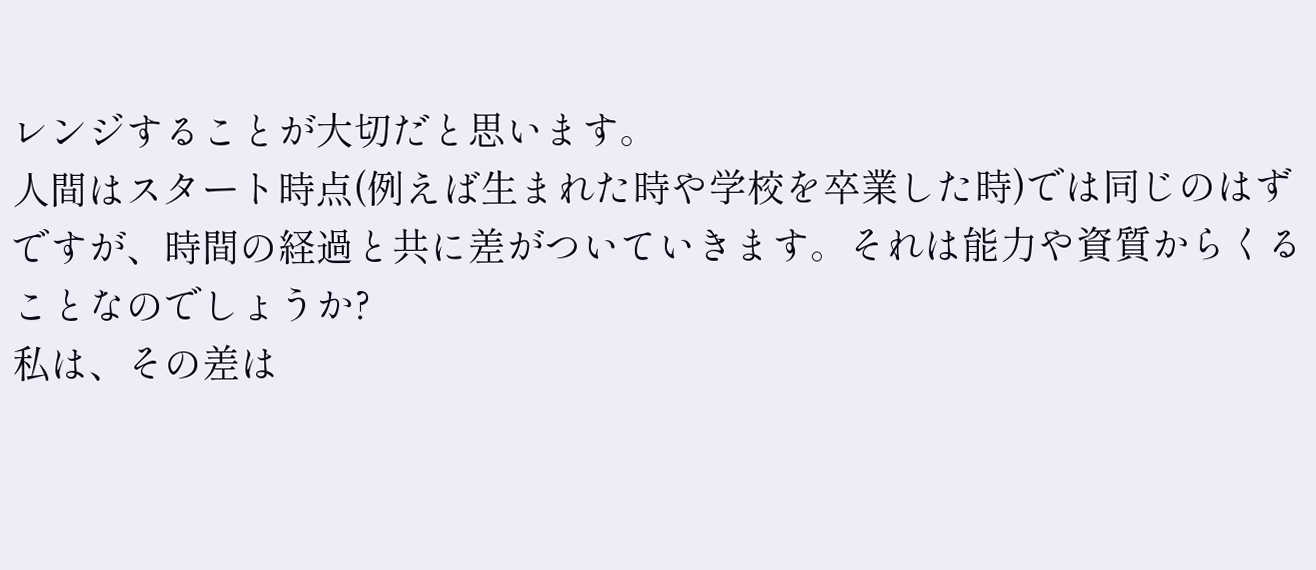レンジすることが大切だと思います。
人間はスタート時点(例えば生まれた時や学校を卒業した時)では同じのはずですが、時間の経過と共に差がついていきます。それは能力や資質からくることなのでしょうか?
私は、その差は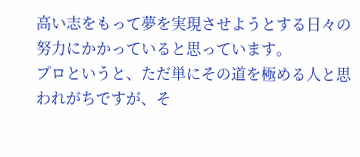高い志をもって夢を実現させようとする日々の努力にかかっていると思っています。
プロというと、ただ単にその道を極める人と思われがちですが、そ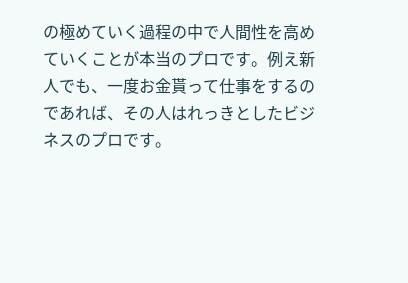の極めていく過程の中で人間性を高めていくことが本当のプロです。例え新人でも、一度お金貰って仕事をするのであれば、その人はれっきとしたビジネスのプロです。